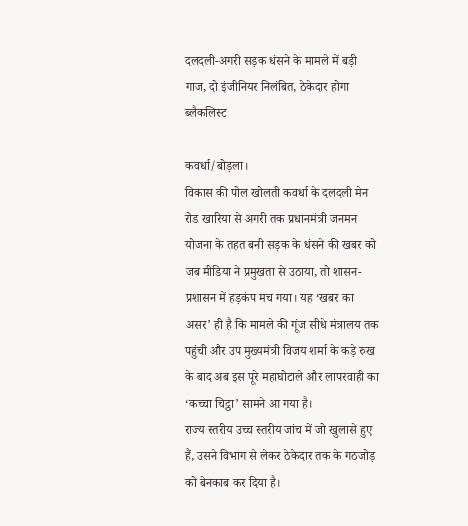दलदली-अगरी सड़क धंसने के मामले में बड़ी गाज, दो इंजीनियर निलंबित, ठेकेदार होगा ब्लैकलिस्ट

कवर्धा/बोड़ला।
विकास की पोल खोलती कवर्धा के दलदली मेन रोड खारिया से अगरी तक प्रधानमंत्री जनमन योजना के तहत बनी सड़क के धंसने की खबर को जब मीडिया ने प्रमुखता से उठाया, तो शासन-प्रशासन में हड़कंप मच गया। यह ‘खबर का असर’ ही है कि मामले की गूंज सीधे मंत्रालय तक पहुंची और उप मुख्यमंत्री विजय शर्मा के कड़े रुख के बाद अब इस पूरे महाघोटाले और लापरवाही का ‘कच्चा चिट्ठा’ सामने आ गया है।
राज्य स्तरीय उच्च स्तरीय जांच में जो खुलासे हुए हैं, उसने विभाग से लेकर ठेकेदार तक के गठजोड़ को बेनकाब कर दिया है।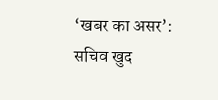‘खबर का असर’: सचिव खुद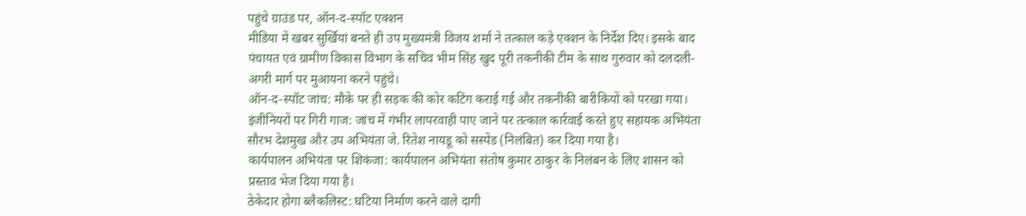पहुंचे ग्राउंड पर, ऑन-द-स्पॉट एक्शन
मीडिया में खबर सुर्खियां बनते ही उप मुख्यमंत्री विजय शर्मा ने तत्काल कड़े एक्शन के निर्देश दिए। इसके बाद पंचायत एवं ग्रामीण विकास विभाग के सचिव भीम सिंह खुद पूरी तकनीकी टीम के साथ गुरुवार को दलदली-अगरी मार्ग पर मुआयना करने पहुंचे।
ऑन-द-स्पॉट जांच: मौके पर ही सड़क की कोर कटिंग कराई गई और तकनीकी बारीकियों को परखा गया।
इंजीनियरों पर गिरी गाज: जांच में गंभीर लापरवाही पाए जाने पर तत्काल कार्रवाई करते हुए सहायक अभियंता सौरभ देशमुख और उप अभियंता जे. रितेश नायडू को सस्पेंड (निलंबित) कर दिया गया है।
कार्यपालन अभियंता पर शिकंजा: कार्यपालन अभियंता संतोष कुमार ठाकुर के निलंबन के लिए शासन को प्रस्ताव भेज दिया गया है।
ठेकेदार होगा ब्लैकलिस्ट: घटिया निर्माण करने वाले दागी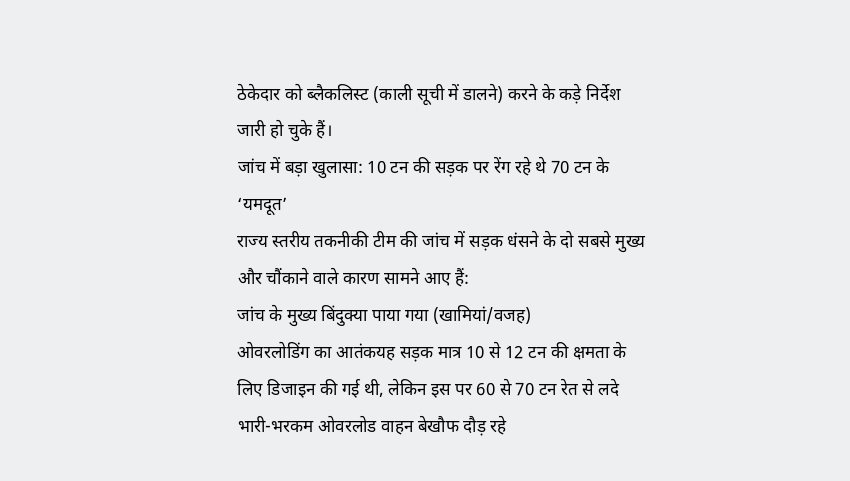ठेकेदार को ब्लैकलिस्ट (काली सूची में डालने) करने के कड़े निर्देश जारी हो चुके हैं।
जांच में बड़ा खुलासा: 10 टन की सड़क पर रेंग रहे थे 70 टन के ‘यमदूत’
राज्य स्तरीय तकनीकी टीम की जांच में सड़क धंसने के दो सबसे मुख्य और चौंकाने वाले कारण सामने आए हैं:
जांच के मुख्य बिंदुक्या पाया गया (खामियां/वजह)
ओवरलोडिंग का आतंकयह सड़क मात्र 10 से 12 टन की क्षमता के लिए डिजाइन की गई थी, लेकिन इस पर 60 से 70 टन रेत से लदे भारी-भरकम ओवरलोड वाहन बेखौफ दौड़ रहे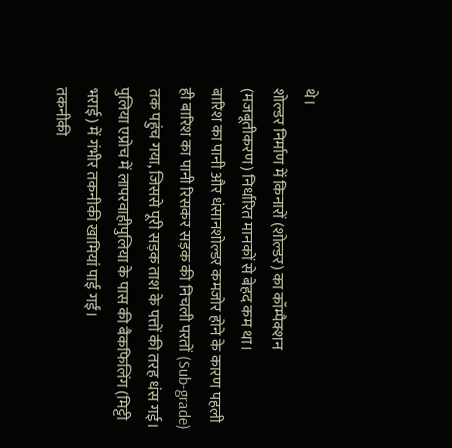थे।
शोल्डर निर्माण में किनारों (शोल्डर) का कॉम्पैक्शन (मजबूतीकरण) निर्धारित मानकों से बेहद कम था।
बारिश का पानी और धंसानशोल्डर कमजोर होने के कारण पहली ही बारिश का पानी रिसकर सड़क की निचली परतों (Sub-grade) तक पहुंच गया, जिससे पूरी सड़क ताश के पत्तों की तरह धंस गई।
पुलिया एप्रोच में लापरवाहीपुलिया के पास की बैकफिलिंग (मिट्टी भराई) में गंभीर तकनीकी खामियां पाई गईं।
तकनीकी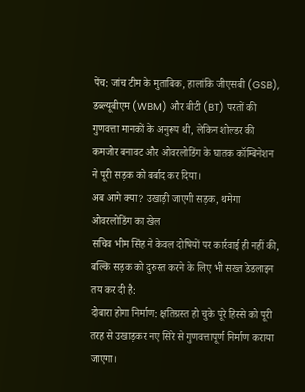पेंच: जांच टीम के मुताबिक, हालांकि जीएसबी (GSB), डब्ल्यूबीएम (WBM) और बीटी (BT) परतों की गुणवत्ता मानकों के अनुरूप थी, लेकिन शोल्डर की कमजोर बनावट और ओवरलोडिंग के घातक कॉम्बिनेशन ने पूरी सड़क को बर्बाद कर दिया।
अब आगे क्या? उखाड़ी जाएगी सड़क, थमेगा ओवरलोडिंग का खेल
सचिव भीम सिंह ने केवल दोषियों पर कार्रवाई ही नहीं की, बल्कि सड़क को दुरुस्त करने के लिए भी सख्त डेडलाइन तय कर दी है:
दोबारा होगा निर्माण: क्षतिग्रस्त हो चुके पूरे हिस्से को पूरी तरह से उखाड़कर नए सिरे से गुणवत्तापूर्ण निर्माण कराया जाएगा।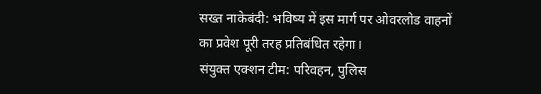सख्त नाकेबंदी: भविष्य में इस मार्ग पर ओवरलोड वाहनों का प्रवेश पूरी तरह प्रतिबंधित रहेगा।
संयुक्त एक्शन टीम: परिवहन, पुलिस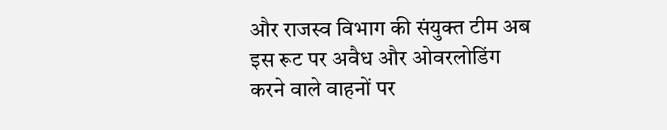और राजस्व विभाग की संयुक्त टीम अब इस रूट पर अवैध और ओवरलोडिंग करने वाले वाहनों पर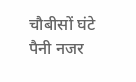चौबीसों घंटे पैनी नजर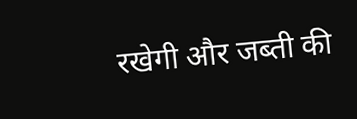रखेगी और जब्ती की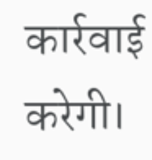कार्रवाई करेगी।